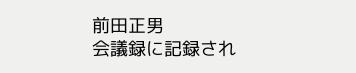前田正男
会議録に記録され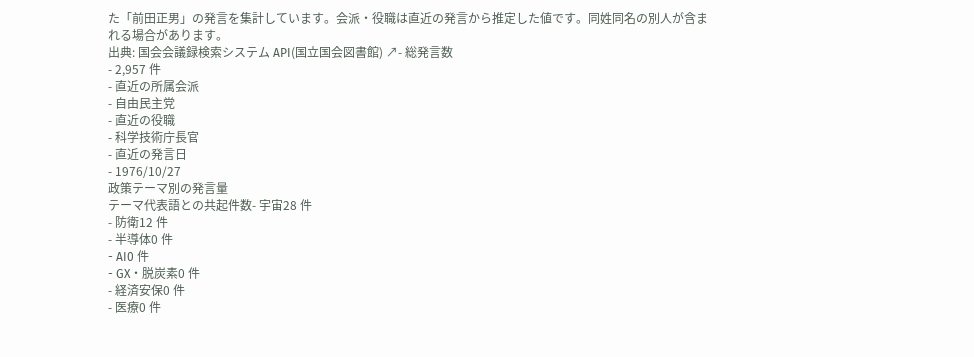た「前田正男」の発言を集計しています。会派・役職は直近の発言から推定した値です。同姓同名の別人が含まれる場合があります。
出典: 国会会議録検索システム API(国立国会図書館) ↗- 総発言数
- 2,957 件
- 直近の所属会派
- 自由民主党
- 直近の役職
- 科学技術庁長官
- 直近の発言日
- 1976/10/27
政策テーマ別の発言量
テーマ代表語との共起件数- 宇宙28 件
- 防衛12 件
- 半導体0 件
- AI0 件
- GX・脱炭素0 件
- 経済安保0 件
- 医療0 件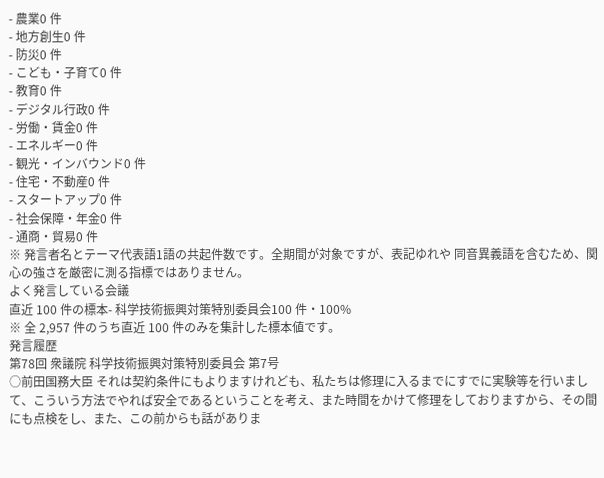- 農業0 件
- 地方創生0 件
- 防災0 件
- こども・子育て0 件
- 教育0 件
- デジタル行政0 件
- 労働・賃金0 件
- エネルギー0 件
- 観光・インバウンド0 件
- 住宅・不動産0 件
- スタートアップ0 件
- 社会保障・年金0 件
- 通商・貿易0 件
※ 発言者名とテーマ代表語1語の共起件数です。全期間が対象ですが、表記ゆれや 同音異義語を含むため、関心の強さを厳密に測る指標ではありません。
よく発言している会議
直近 100 件の標本- 科学技術振興対策特別委員会100 件・100%
※ 全 2,957 件のうち直近 100 件のみを集計した標本値です。
発言履歴
第78回 衆議院 科学技術振興対策特別委員会 第7号
○前田国務大臣 それは契約条件にもよりますけれども、私たちは修理に入るまでにすでに実験等を行いまして、こういう方法でやれば安全であるということを考え、また時間をかけて修理をしておりますから、その間にも点検をし、また、この前からも話がありま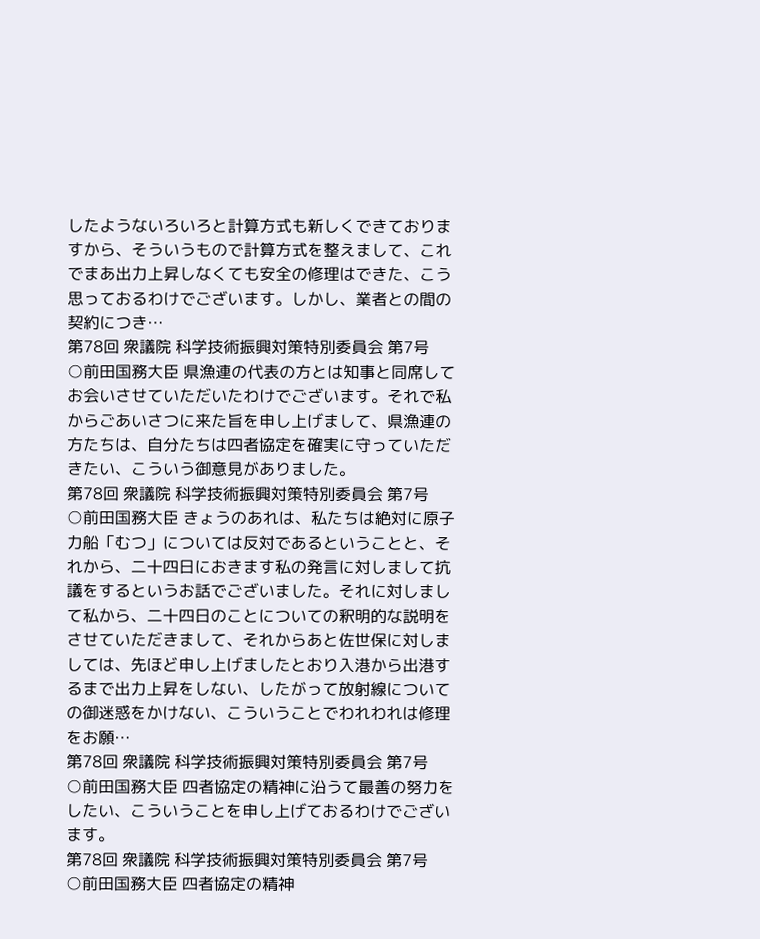したようないろいろと計算方式も新しくできておりますから、そういうもので計算方式を整えまして、これでまあ出力上昇しなくても安全の修理はできた、こう思っておるわけでございます。しかし、業者との間の契約につき…
第78回 衆議院 科学技術振興対策特別委員会 第7号
○前田国務大臣 県漁連の代表の方とは知事と同席してお会いさせていただいたわけでございます。それで私からごあいさつに来た旨を申し上げまして、県漁連の方たちは、自分たちは四者協定を確実に守っていただきたい、こういう御意見がありました。
第78回 衆議院 科学技術振興対策特別委員会 第7号
○前田国務大臣 きょうのあれは、私たちは絶対に原子力船「むつ」については反対であるということと、それから、二十四日におきます私の発言に対しまして抗議をするというお話でございました。それに対しまして私から、二十四日のことについての釈明的な説明をさせていただきまして、それからあと佐世保に対しましては、先ほど申し上げましたとおり入港から出港するまで出力上昇をしない、したがって放射線についての御迷惑をかけない、こういうことでわれわれは修理をお願…
第78回 衆議院 科学技術振興対策特別委員会 第7号
○前田国務大臣 四者協定の精神に沿うて最善の努力をしたい、こういうことを申し上げておるわけでございます。
第78回 衆議院 科学技術振興対策特別委員会 第7号
○前田国務大臣 四者協定の精神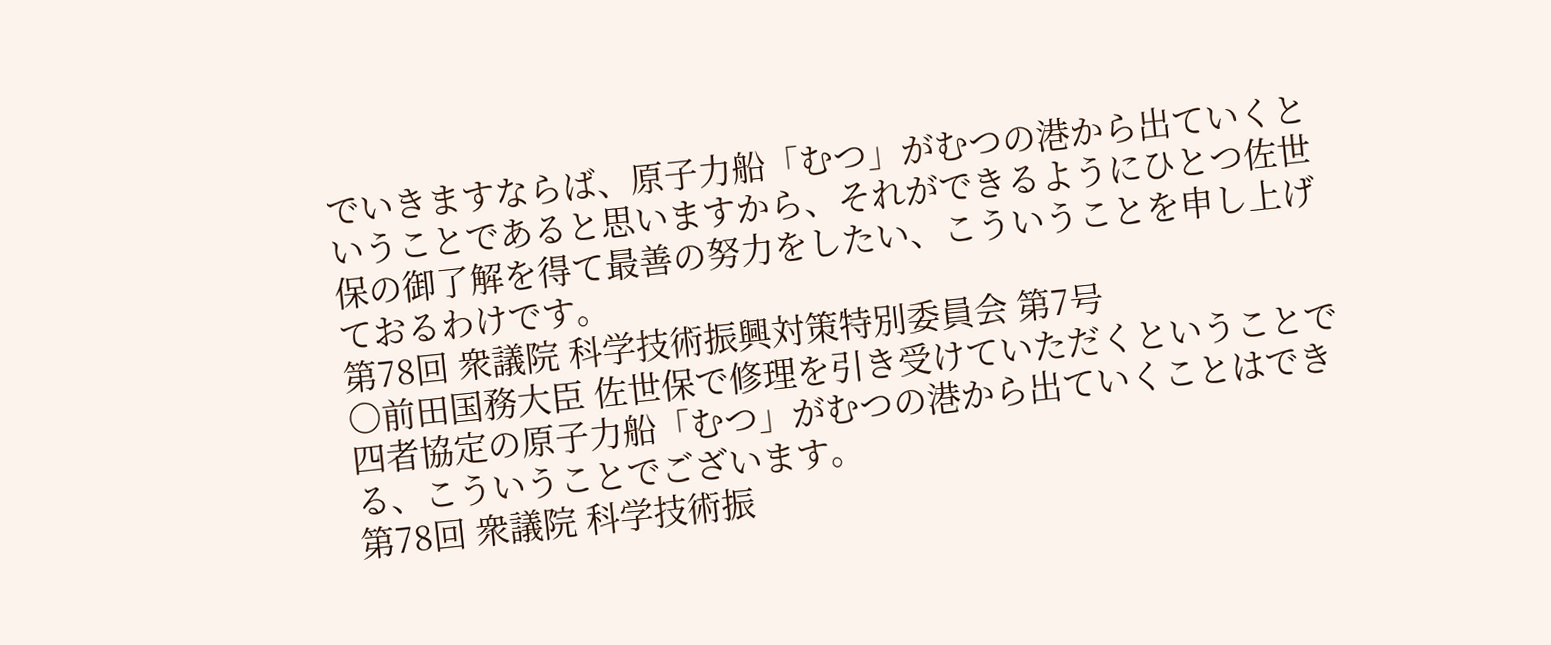でいきますならば、原子力船「むつ」がむつの港から出ていくということであると思いますから、それができるようにひとつ佐世保の御了解を得て最善の努力をしたい、こういうことを申し上げておるわけです。
第78回 衆議院 科学技術振興対策特別委員会 第7号
○前田国務大臣 佐世保で修理を引き受けていただくということで四者協定の原子力船「むつ」がむつの港から出ていくことはできる、こういうことでございます。
第78回 衆議院 科学技術振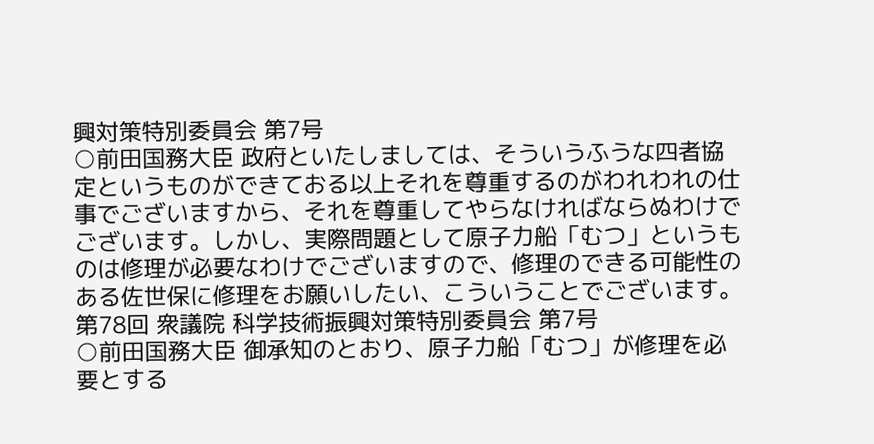興対策特別委員会 第7号
○前田国務大臣 政府といたしましては、そういうふうな四者協定というものができておる以上それを尊重するのがわれわれの仕事でございますから、それを尊重してやらなければならぬわけでございます。しかし、実際問題として原子力船「むつ」というものは修理が必要なわけでございますので、修理のできる可能性のある佐世保に修理をお願いしたい、こういうことでございます。
第78回 衆議院 科学技術振興対策特別委員会 第7号
○前田国務大臣 御承知のとおり、原子力船「むつ」が修理を必要とする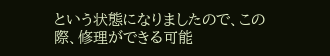という状態になりましたので、この際、修理ができる可能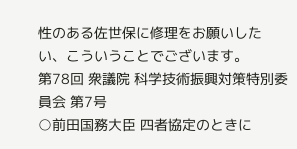性のある佐世保に修理をお願いしたい、こういうことでございます。
第78回 衆議院 科学技術振興対策特別委員会 第7号
○前田国務大臣 四者協定のときに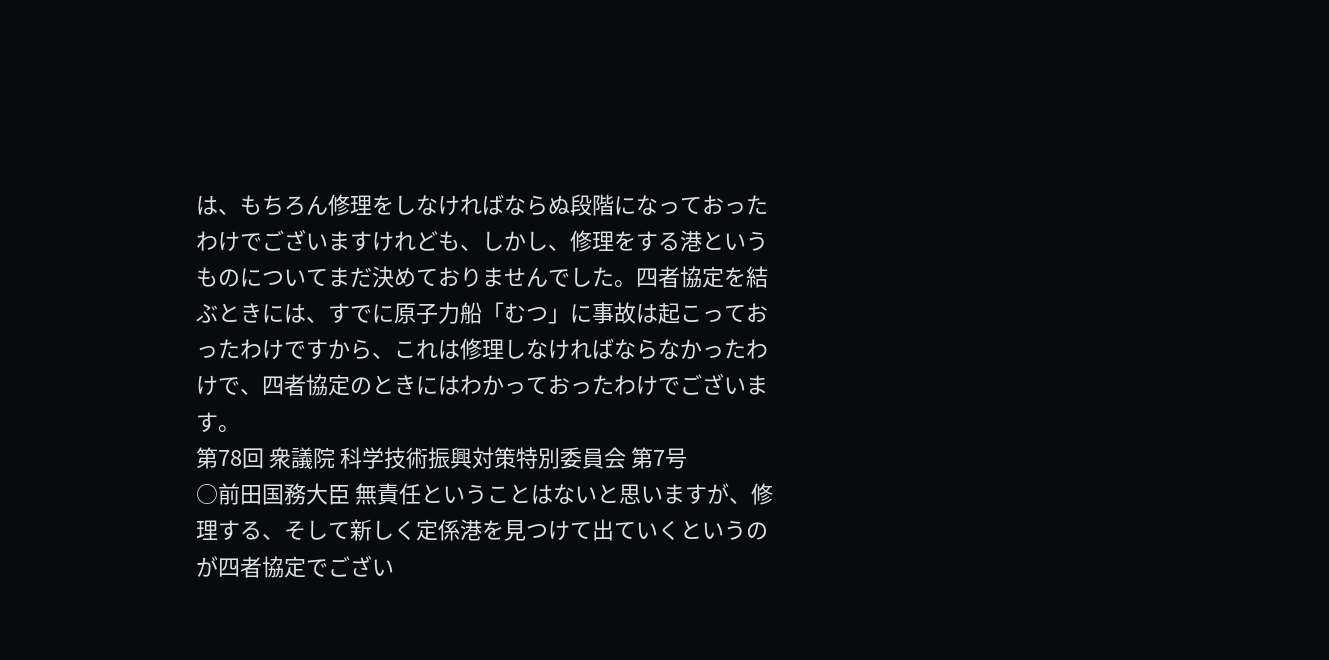は、もちろん修理をしなければならぬ段階になっておったわけでございますけれども、しかし、修理をする港というものについてまだ決めておりませんでした。四者協定を結ぶときには、すでに原子力船「むつ」に事故は起こっておったわけですから、これは修理しなければならなかったわけで、四者協定のときにはわかっておったわけでございます。
第78回 衆議院 科学技術振興対策特別委員会 第7号
○前田国務大臣 無責任ということはないと思いますが、修理する、そして新しく定係港を見つけて出ていくというのが四者協定でござい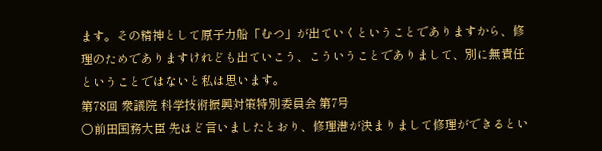ます。その精神として原子力船「むつ」が出ていくということでありますから、修理のためでありますけれども出ていこう、こういうことでありまして、別に無責任ということではないと私は思います。
第78回 衆議院 科学技術振興対策特別委員会 第7号
○前田国務大臣 先ほど言いましたとおり、修理港が決まりまして修理ができるとい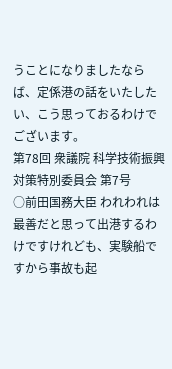うことになりましたならば、定係港の話をいたしたい、こう思っておるわけでございます。
第78回 衆議院 科学技術振興対策特別委員会 第7号
○前田国務大臣 われわれは最善だと思って出港するわけですけれども、実験船ですから事故も起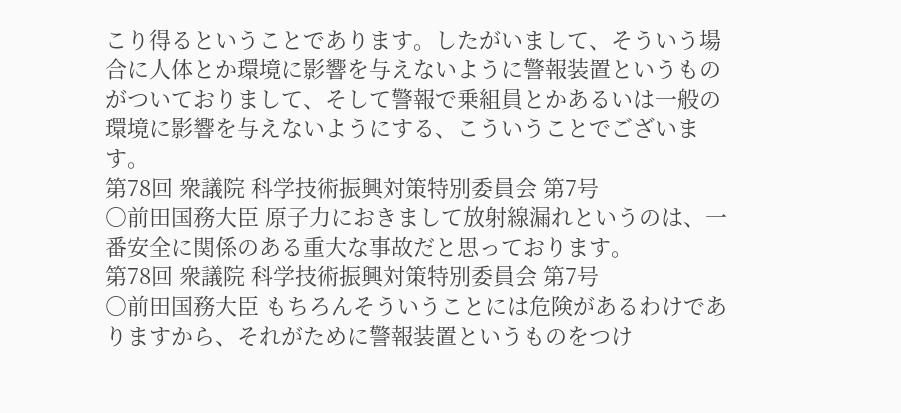こり得るということであります。したがいまして、そういう場合に人体とか環境に影響を与えないように警報装置というものがついておりまして、そして警報で乗組員とかあるいは一般の環境に影響を与えないようにする、こういうことでございます。
第78回 衆議院 科学技術振興対策特別委員会 第7号
○前田国務大臣 原子力におきまして放射線漏れというのは、一番安全に関係のある重大な事故だと思っております。
第78回 衆議院 科学技術振興対策特別委員会 第7号
○前田国務大臣 もちろんそういうことには危険があるわけでありますから、それがために警報装置というものをつけ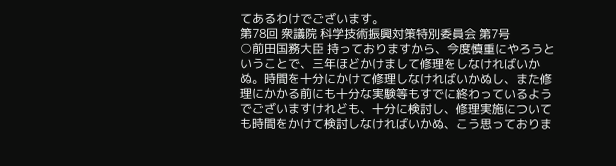てあるわけでございます。
第78回 衆議院 科学技術振興対策特別委員会 第7号
○前田国務大臣 持っておりますから、今度慎重にやろうということで、三年ほどかけまして修理をしなければいかぬ。時間を十分にかけて修理しなければいかぬし、また修理にかかる前にも十分な実験等もすでに終わっているようでございますけれども、十分に検討し、修理実施についても時間をかけて検討しなければいかぬ、こう思っておりま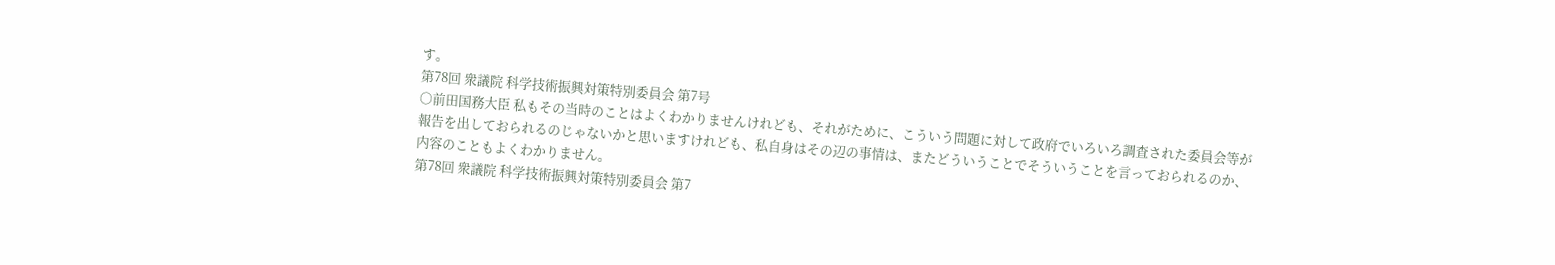す。
第78回 衆議院 科学技術振興対策特別委員会 第7号
○前田国務大臣 私もその当時のことはよくわかりませんけれども、それがために、こういう問題に対して政府でいろいろ調査された委員会等が報告を出しておられるのじゃないかと思いますけれども、私自身はその辺の事情は、またどういうことでそういうことを言っておられるのか、内容のこともよくわかりません。
第78回 衆議院 科学技術振興対策特別委員会 第7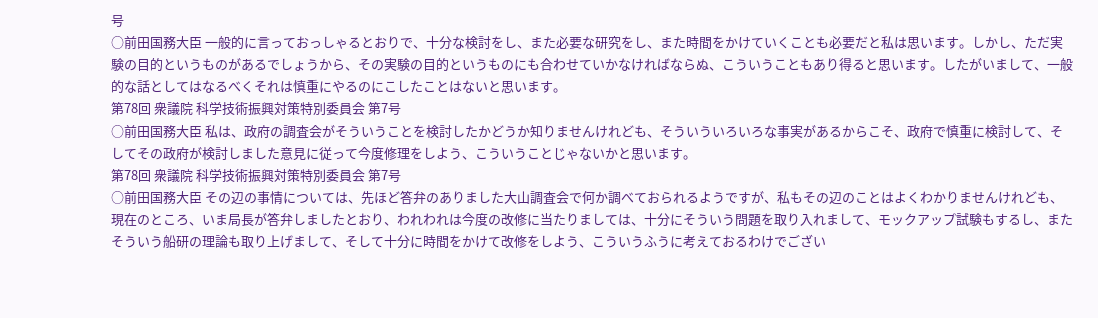号
○前田国務大臣 一般的に言っておっしゃるとおりで、十分な検討をし、また必要な研究をし、また時間をかけていくことも必要だと私は思います。しかし、ただ実験の目的というものがあるでしょうから、その実験の目的というものにも合わせていかなければならぬ、こういうこともあり得ると思います。したがいまして、一般的な話としてはなるべくそれは慎重にやるのにこしたことはないと思います。
第78回 衆議院 科学技術振興対策特別委員会 第7号
○前田国務大臣 私は、政府の調査会がそういうことを検討したかどうか知りませんけれども、そういういろいろな事実があるからこそ、政府で慎重に検討して、そしてその政府が検討しました意見に従って今度修理をしよう、こういうことじゃないかと思います。
第78回 衆議院 科学技術振興対策特別委員会 第7号
○前田国務大臣 その辺の事情については、先ほど答弁のありました大山調査会で何か調べておられるようですが、私もその辺のことはよくわかりませんけれども、現在のところ、いま局長が答弁しましたとおり、われわれは今度の改修に当たりましては、十分にそういう問題を取り入れまして、モックアップ試験もするし、またそういう船研の理論も取り上げまして、そして十分に時間をかけて改修をしよう、こういうふうに考えておるわけでござい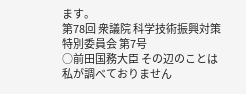ます。
第78回 衆議院 科学技術振興対策特別委員会 第7号
○前田国務大臣 その辺のことは私が調べておりません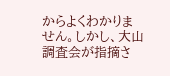からよくわかりません。しかし、大山調査会が指摘さ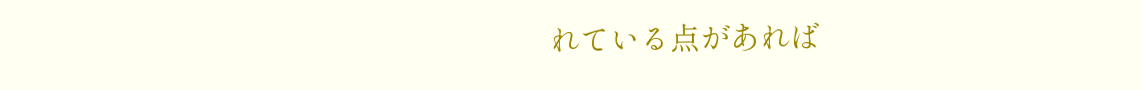れている点があれば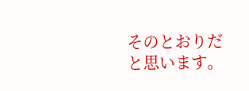そのとおりだと思います。